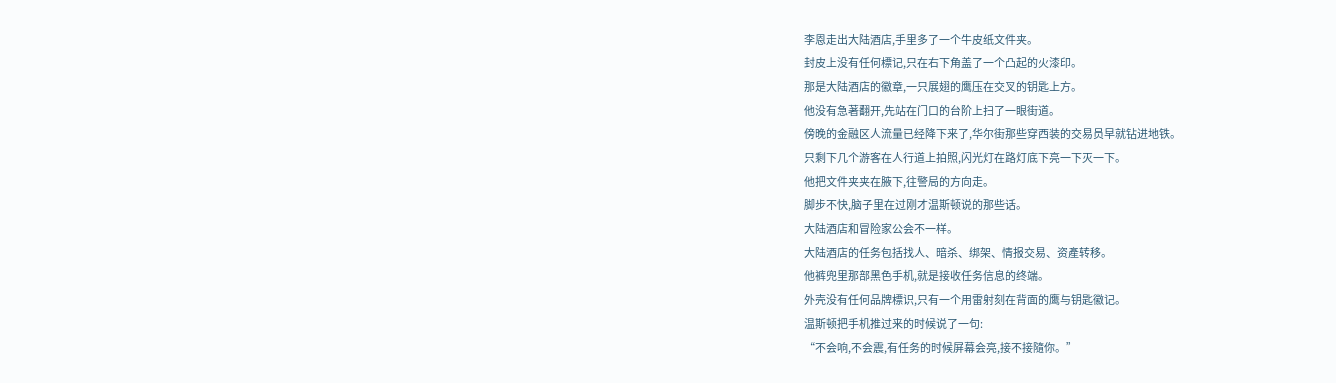李恩走出大陆酒店,手里多了一个牛皮纸文件夹。
封皮上没有任何標记,只在右下角盖了一个凸起的火漆印。
那是大陆酒店的徽章,一只展翅的鹰压在交叉的钥匙上方。
他没有急著翻开,先站在门口的台阶上扫了一眼街道。
傍晚的金融区人流量已经降下来了,华尔街那些穿西装的交易员早就钻进地铁。
只剩下几个游客在人行道上拍照,闪光灯在路灯底下亮一下灭一下。
他把文件夹夹在腋下,往警局的方向走。
脚步不快,脑子里在过刚才温斯顿说的那些话。
大陆酒店和冒险家公会不一样。
大陆酒店的任务包括找人、暗杀、绑架、情报交易、资產转移。
他裤兜里那部黑色手机,就是接收任务信息的终端。
外壳没有任何品牌標识,只有一个用雷射刻在背面的鹰与钥匙徽记。
温斯顿把手机推过来的时候说了一句:
“不会响,不会震,有任务的时候屏幕会亮,接不接隨你。”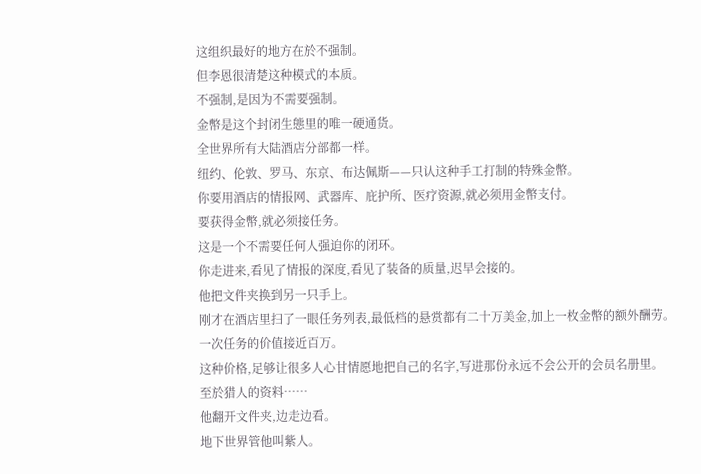这组织最好的地方在於不强制。
但李恩很清楚这种模式的本质。
不强制,是因为不需要强制。
金幣是这个封闭生態里的唯一硬通货。
全世界所有大陆酒店分部都一样。
纽约、伦敦、罗马、东京、布达佩斯——只认这种手工打制的特殊金幣。
你要用酒店的情报网、武器库、庇护所、医疗资源,就必须用金幣支付。
要获得金幣,就必须接任务。
这是一个不需要任何人强迫你的闭环。
你走进来,看见了情报的深度,看见了装备的质量,迟早会接的。
他把文件夹换到另一只手上。
刚才在酒店里扫了一眼任务列表,最低档的悬赏都有二十万美金,加上一枚金幣的额外酬劳。
一次任务的价值接近百万。
这种价格,足够让很多人心甘情愿地把自己的名字,写进那份永远不会公开的会员名册里。
至於猎人的资料……
他翻开文件夹,边走边看。
地下世界管他叫紫人。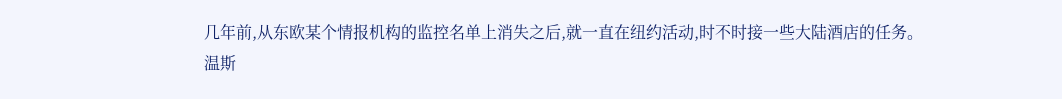几年前,从东欧某个情报机构的监控名单上消失之后,就一直在纽约活动,时不时接一些大陆酒店的任务。
温斯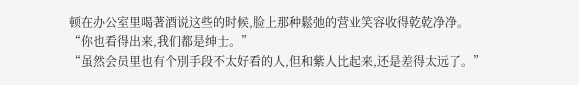顿在办公室里喝著酒说这些的时候,脸上那种鬆弛的营业笑容收得乾乾净净。
“你也看得出来,我们都是绅士。”
“虽然会员里也有个別手段不太好看的人,但和紫人比起来,还是差得太远了。”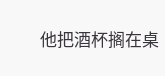他把酒杯搁在桌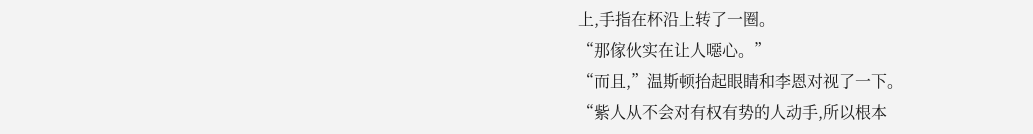上,手指在杯沿上转了一圈。
“那傢伙实在让人噁心。”
“而且,”温斯顿抬起眼睛和李恩对视了一下。
“紫人从不会对有权有势的人动手,所以根本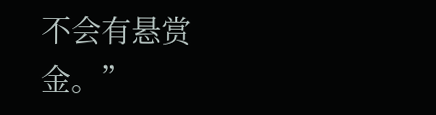不会有悬赏金。”